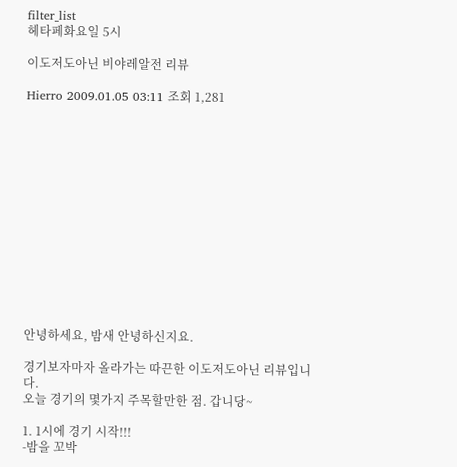filter_list
헤타페화요일 5시

이도저도아닌 비야레알전 리뷰

Hierro 2009.01.05 03:11 조회 1,281














안녕하세요, 밤새 안녕하신지요.

경기보자마자 올라가는 따끈한 이도저도아닌 리뷰입니다.
오늘 경기의 몇가지 주목할만한 점. 갑니당~

1. 1시에 경기 시작!!!
-밤을 꼬박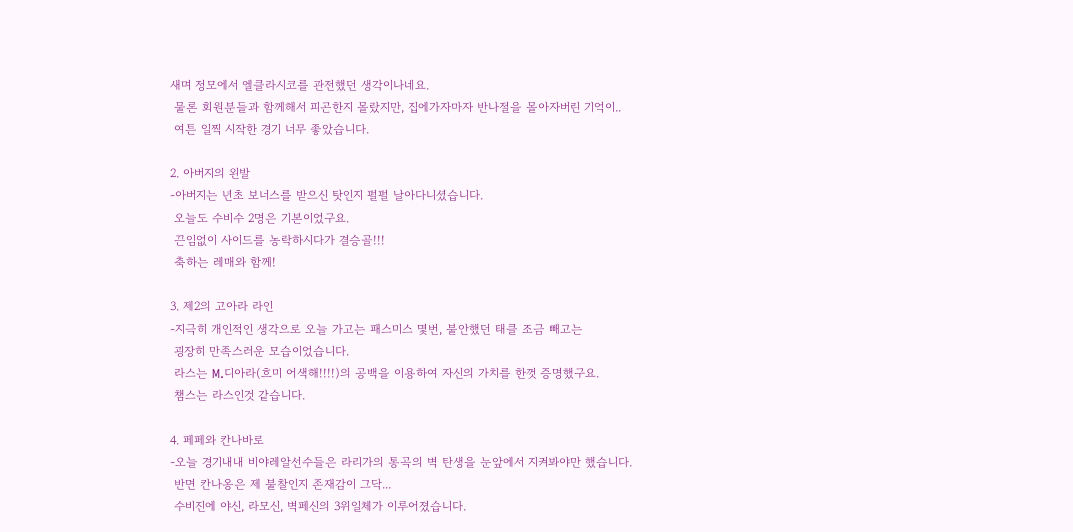새며 정모에서 엘클라시코를 관전했던 생각이나네요.
 물론 회원분들과 함께해서 피곤한지 몰랐지만, 집에가자마자 반나절을 몰아자버린 기억이..
 여튼 일찍 시작한 경기 너무 좋았습니다.

2. 아버지의 왼발
-아버지는 년초 보너스를 받으신 탓인지 펄펄 날아다니셨습니다.
 오늘도 수비수 2명은 기본이었구요.
 끈임없이 사이드를 농락하시다가 결승골!!!
 축하는 레매와 함께!

3. 제2의 고아라 라인
-지극히 개인적인 생각으로 오늘 가고는 패스미스 몇번, 불안했던 태클 조금 빼고는
 굉장히 만족스러운 모습이었습니다.
 라스는 M.디아라(흐미 어색해!!!!)의 공백을 이용하여 자신의 가치를 한껏 증명했구요.
 챔스는 라스인것 같습니다.

4. 페페와 칸나바로
-오늘 경기내내 비야레알선수들은 라리가의 통곡의 벽 탄생을 눈앞에서 지켜봐야만 했습니다.
 반면 칸나옹은 제 불찰인지 존재감이 그닥...
 수비진에 야신, 라모신, 벽페신의 3위일체가 이루어졌습니다.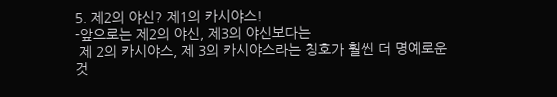5. 제2의 야신? 제1의 카시야스!
-앞으로는 제2의 야신, 제3의 야신보다는
 제 2의 카시야스, 제 3의 카시야스라는 칭호가 훨씬 더 명예로운 것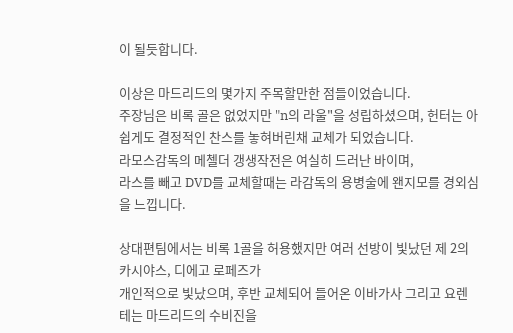이 될듯합니다.

이상은 마드리드의 몇가지 주목할만한 점들이었습니다.
주장님은 비록 골은 없었지만 "n의 라울"을 성립하셨으며, 헌터는 아쉽게도 결정적인 찬스를 놓혀버린채 교체가 되었습니다.
라모스감독의 메첼더 갱생작전은 여실히 드러난 바이며,
라스를 빼고 DVD를 교체할때는 라감독의 용병술에 왠지모를 경외심을 느낍니다.

상대편팀에서는 비록 1골을 허용했지만 여러 선방이 빛났던 제 2의 카시야스, 디에고 로페즈가
개인적으로 빛났으며, 후반 교체되어 들어온 이바가사 그리고 요렌테는 마드리드의 수비진을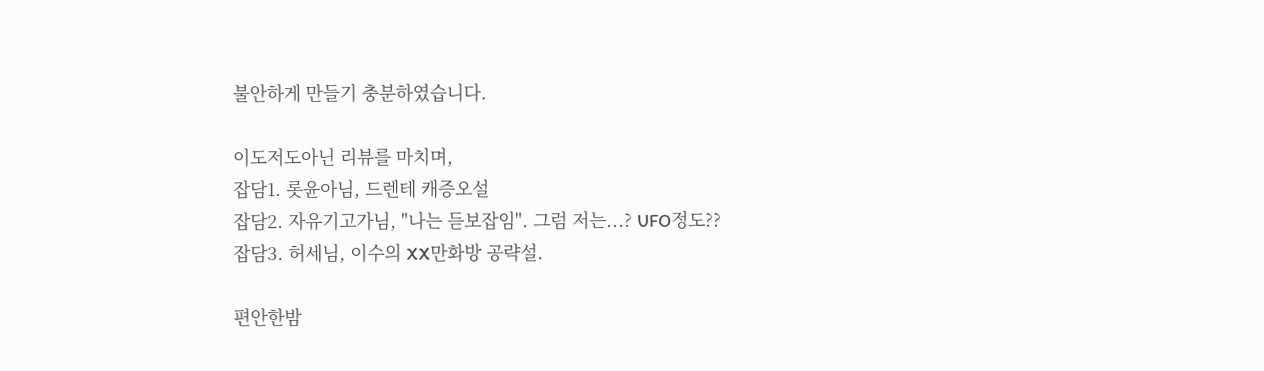불안하게 만들기 충분하였습니다.

이도저도아닌 리뷰를 마치며,
잡담1. 롯윤아님, 드렌테 캐증오설
잡담2. 자유기고가님, "나는 듣보잡임". 그럼 저는...? UFO정도??
잡담3. 허세님, 이수의 XX만화방 공략설.

편안한밤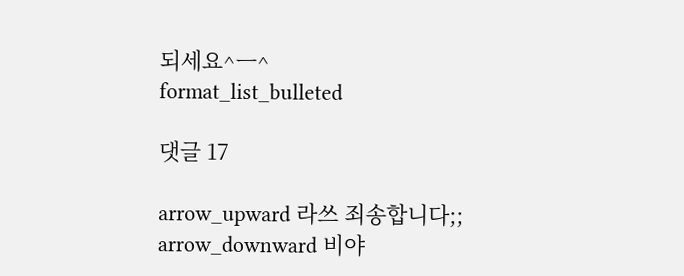되세요^ㅡ^
format_list_bulleted

댓글 17

arrow_upward 라쓰 죄송합니다;; arrow_downward 비야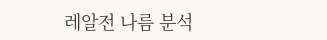레알전 나름 분석